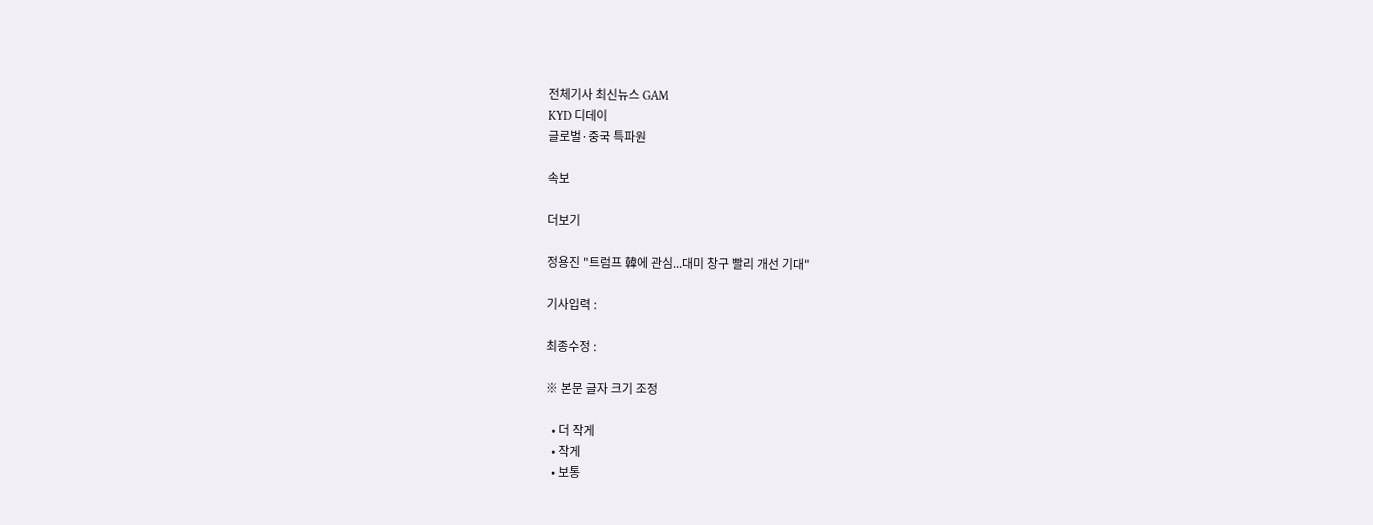전체기사 최신뉴스 GAM
KYD 디데이
글로벌·중국 특파원

속보

더보기

정용진 "트럼프 韓에 관심...대미 창구 빨리 개선 기대"

기사입력 :

최종수정 :

※ 본문 글자 크기 조정

  • 더 작게
  • 작게
  • 보통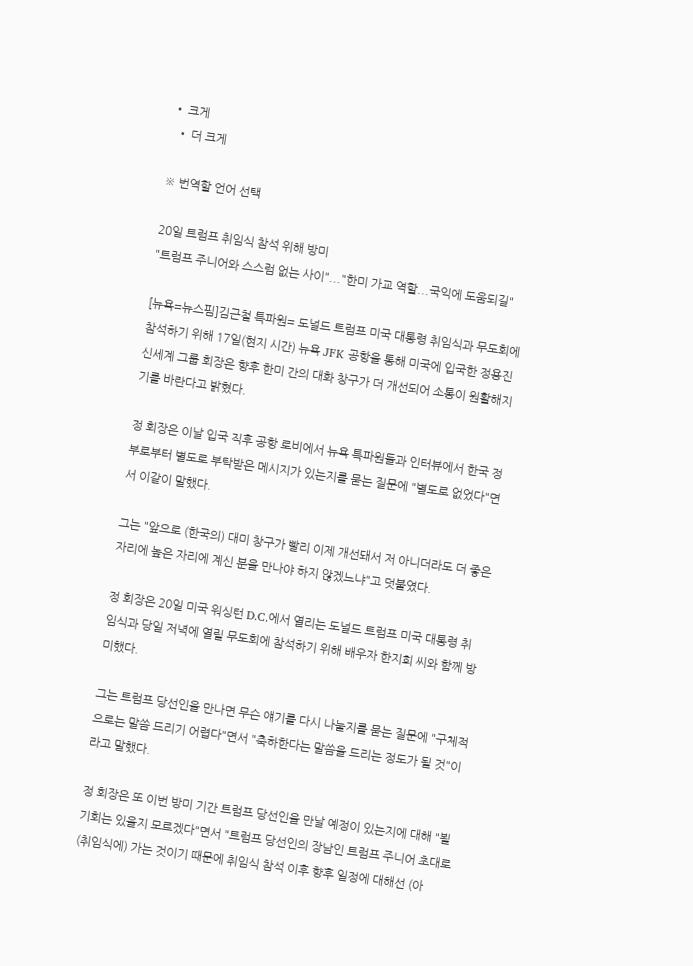• 크게
  • 더 크게

※ 번역할 언어 선택

20일 트럼프 취임식 참석 위해 방미
"트럼프 주니어와 스스럼 없는 사이"..."한미 가교 역할...국익에 도움되길"

[뉴욕=뉴스핌]김근철 특파원= 도널드 트럼프 미국 대통령 취임식과 무도회에 참석하기 위해 17일(현지 시간) 뉴욕 JFK 공항을 통해 미국에 입국한 정용진 신세계 그룹 회장은 향후 한미 간의 대화 창구가 더 개선되어 소통이 원활해지기를 바란다고 밝혔다.

정 회장은 이날 입국 직후 공항 로비에서 뉴욕 특파원들과 인터뷰에서 한국 정부로부터 별도로 부탁받은 메시지가 있는지를 묻는 질문에 "별도로 없었다"면서 이같이 말했다.

그는 "앞으로 (한국의) 대미 창구가 빨리 이제 개선돼서 저 아니더라도 더 좋은 자리에 높은 자리에 계신 분을 만나야 하지 않겠느냐"고 덧붙였다.

정 회장은 20일 미국 워싱턴 D.C.에서 열리는 도널드 트럼프 미국 대통령 취임식과 당일 저녁에 열릴 무도회에 참석하기 위해 배우자 한지희 씨와 함께 방미했다.

그는 트럼프 당선인을 만나면 무슨 얘기를 다시 나눌지를 묻는 질문에 "구체적으로는 말씀 드리기 어렵다"면서 "축하한다는 말씀을 드리는 정도가 될 것"이라고 말했다.

정 회장은 또 이번 방미 기간 트럼프 당선인을 만날 예정이 있는지에 대해 "뵐 기회는 있을지 모르겠다"면서 "트럼프 당선인의 장남인 트럼프 주니어 초대로 (취임식에) 가는 것이기 때문에 취임식 참석 이후 향후 일정에 대해선 (아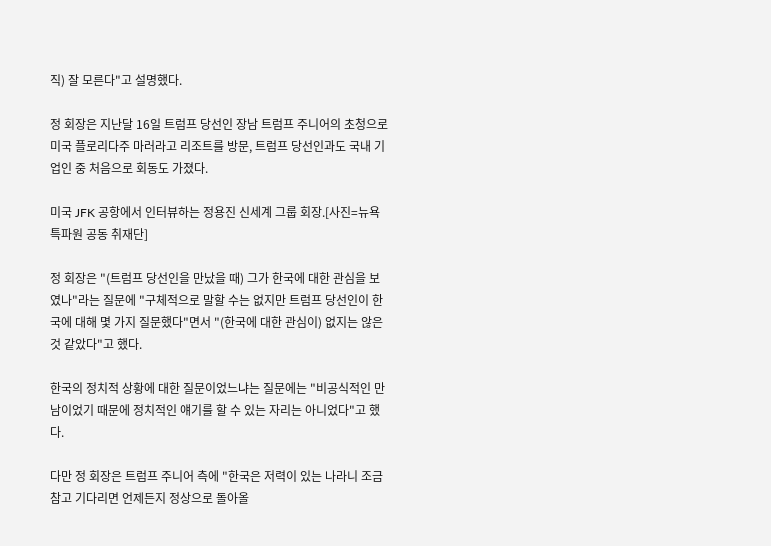직) 잘 모른다"고 설명했다.

정 회장은 지난달 16일 트럼프 당선인 장남 트럼프 주니어의 초청으로 미국 플로리다주 마러라고 리조트를 방문, 트럼프 당선인과도 국내 기업인 중 처음으로 회동도 가졌다.

미국 JFK 공항에서 인터뷰하는 정용진 신세계 그룹 회장.[사진=뉴욕특파원 공동 취재단]

정 회장은 "(트럼프 당선인을 만났을 때) 그가 한국에 대한 관심을 보였나"라는 질문에 "구체적으로 말할 수는 없지만 트럼프 당선인이 한국에 대해 몇 가지 질문했다"면서 "(한국에 대한 관심이) 없지는 않은 것 같았다"고 했다.

한국의 정치적 상황에 대한 질문이었느냐는 질문에는 "비공식적인 만남이었기 때문에 정치적인 얘기를 할 수 있는 자리는 아니었다"고 했다.

다만 정 회장은 트럼프 주니어 측에 "한국은 저력이 있는 나라니 조금 참고 기다리면 언제든지 정상으로 돌아올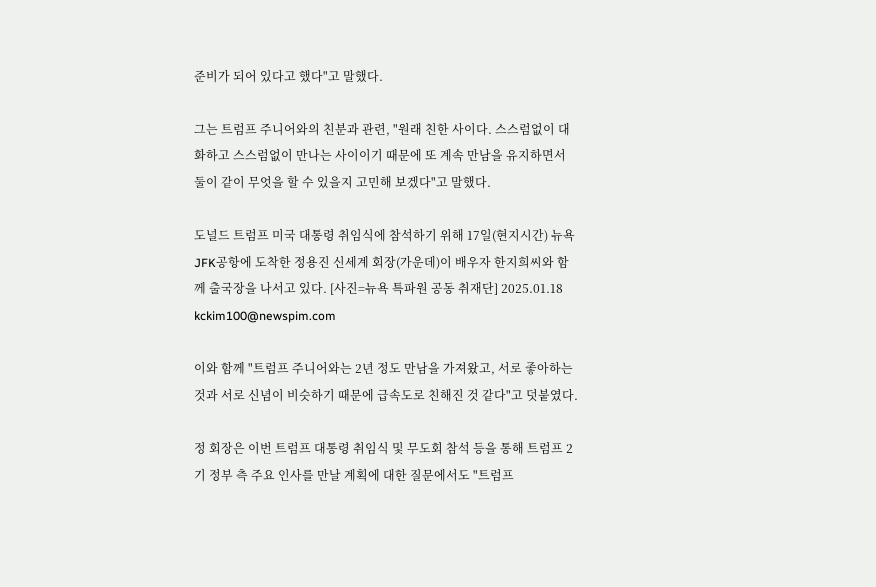준비가 되어 있다고 했다"고 말했다.

그는 트럼프 주니어와의 친분과 관련, "원래 친한 사이다. 스스럼없이 대화하고 스스럼없이 만나는 사이이기 때문에 또 계속 만남을 유지하면서 둘이 같이 무엇을 할 수 있을지 고민해 보겠다"고 말했다.

도널드 트럼프 미국 대통령 취임식에 참석하기 위해 17일(현지시간) 뉴욕 JFK공항에 도착한 정용진 신세계 회장(가운데)이 배우자 한지희씨와 함께 출국장을 나서고 있다. [사진=뉴욕 특파원 공동 취재단] 2025.01.18 kckim100@newspim.com

이와 함께 "트럼프 주니어와는 2년 정도 만남을 가져왔고, 서로 좋아하는 것과 서로 신념이 비슷하기 때문에 급속도로 친해진 것 같다"고 덧붙였다.

정 회장은 이번 트럼프 대통령 취임식 및 무도회 참석 등을 통해 트럼프 2기 정부 측 주요 인사를 만날 계획에 대한 질문에서도 "트럼프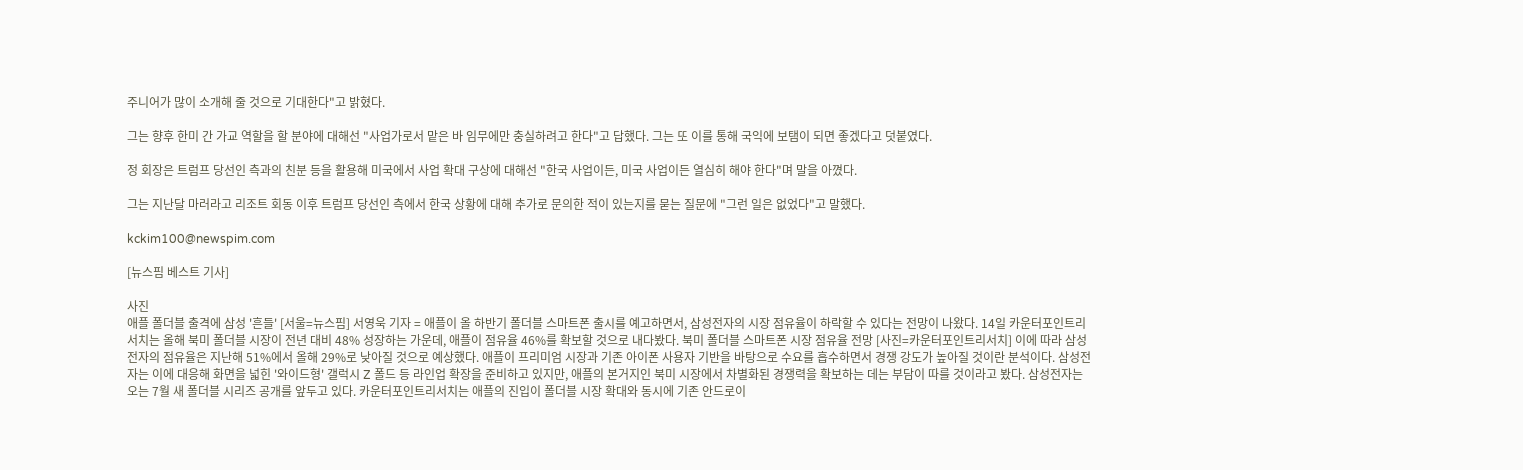주니어가 많이 소개해 줄 것으로 기대한다"고 밝혔다.

그는 향후 한미 간 가교 역할을 할 분야에 대해선 "사업가로서 맡은 바 임무에만 충실하려고 한다"고 답했다. 그는 또 이를 통해 국익에 보탬이 되면 좋겠다고 덧붙였다.

정 회장은 트럼프 당선인 측과의 친분 등을 활용해 미국에서 사업 확대 구상에 대해선 "한국 사업이든, 미국 사업이든 열심히 해야 한다"며 말을 아꼈다.

그는 지난달 마러라고 리조트 회동 이후 트럼프 당선인 측에서 한국 상황에 대해 추가로 문의한 적이 있는지를 묻는 질문에 "그런 일은 없었다"고 말했다.

kckim100@newspim.com

[뉴스핌 베스트 기사]

사진
애플 폴더블 출격에 삼성 '흔들' [서울=뉴스핌] 서영욱 기자 = 애플이 올 하반기 폴더블 스마트폰 출시를 예고하면서, 삼성전자의 시장 점유율이 하락할 수 있다는 전망이 나왔다. 14일 카운터포인트리서치는 올해 북미 폴더블 시장이 전년 대비 48% 성장하는 가운데, 애플이 점유율 46%를 확보할 것으로 내다봤다. 북미 폴더블 스마트폰 시장 점유율 전망 [사진=카운터포인트리서치] 이에 따라 삼성전자의 점유율은 지난해 51%에서 올해 29%로 낮아질 것으로 예상했다. 애플이 프리미엄 시장과 기존 아이폰 사용자 기반을 바탕으로 수요를 흡수하면서 경쟁 강도가 높아질 것이란 분석이다. 삼성전자는 이에 대응해 화면을 넓힌 '와이드형' 갤럭시 Z 폴드 등 라인업 확장을 준비하고 있지만, 애플의 본거지인 북미 시장에서 차별화된 경쟁력을 확보하는 데는 부담이 따를 것이라고 봤다. 삼성전자는 오는 7월 새 폴더블 시리즈 공개를 앞두고 있다. 카운터포인트리서치는 애플의 진입이 폴더블 시장 확대와 동시에 기존 안드로이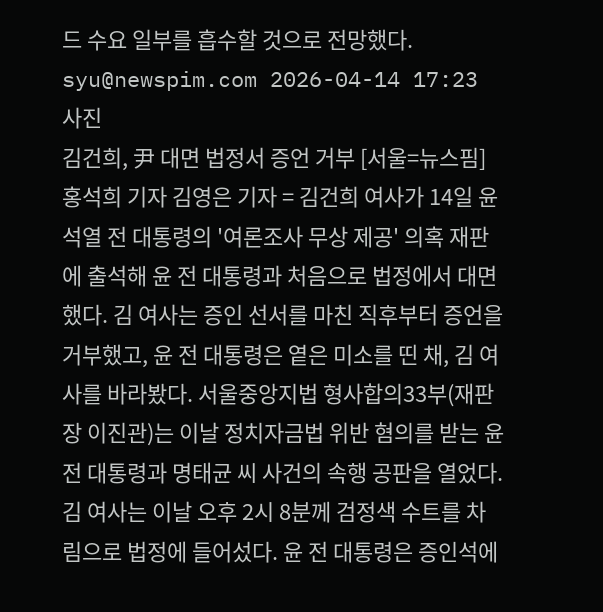드 수요 일부를 흡수할 것으로 전망했다. syu@newspim.com 2026-04-14 17:23
사진
김건희, 尹 대면 법정서 증언 거부 [서울=뉴스핌] 홍석희 기자 김영은 기자 = 김건희 여사가 14일 윤석열 전 대통령의 '여론조사 무상 제공' 의혹 재판에 출석해 윤 전 대통령과 처음으로 법정에서 대면했다. 김 여사는 증인 선서를 마친 직후부터 증언을 거부했고, 윤 전 대통령은 옅은 미소를 띤 채, 김 여사를 바라봤다. 서울중앙지법 형사합의33부(재판장 이진관)는 이날 정치자금법 위반 혐의를 받는 윤 전 대통령과 명태균 씨 사건의 속행 공판을 열었다. 김 여사는 이날 오후 2시 8분께 검정색 수트를 차림으로 법정에 들어섰다. 윤 전 대통령은 증인석에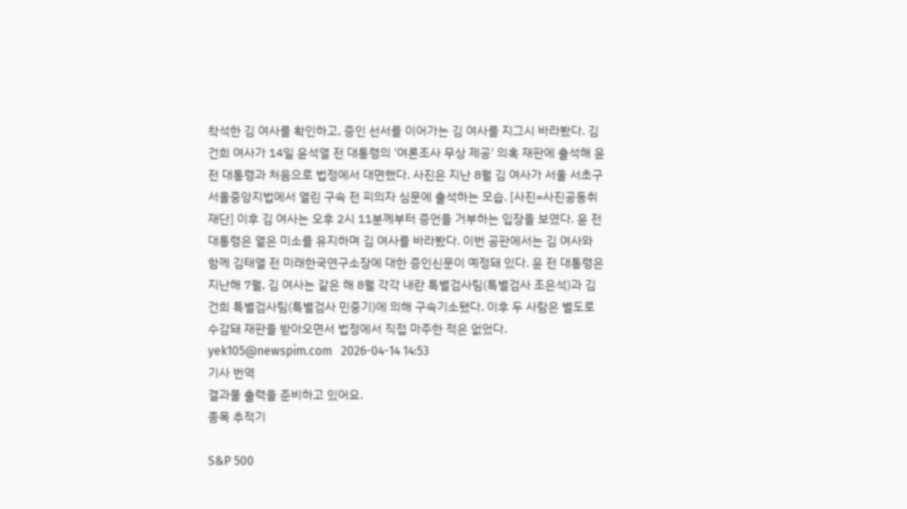착석한 김 여사를 확인하고, 증인 선서를 이어가는 김 여사를 지그시 바라봤다. 김건희 여사가 14일 윤석열 전 대통령의 '여론조사 무상 제공' 의혹 재판에 출석해 윤 전 대통령과 처음으로 법정에서 대면했다. 사진은 지난 8월 김 여사가 서울 서초구 서울중앙지법에서 열린 구속 전 피의자 심문에 출석하는 모습. [사진=사진공동취재단] 이후 김 여사는 오후 2시 11분께부터 증언을 거부하는 입장을 보였다. 윤 전 대통령은 옅은 미소를 유지하며 김 여사를 바라봤다. 이번 공판에서는 김 여사와 함께 김태열 전 미래한국연구소장에 대한 증인신문이 예정돼 있다. 윤 전 대통령은 지난해 7월, 김 여사는 같은 해 8월 각각 내란 특별검사팀(특별검사 조은석)과 김건희 특별검사팀(특별검사 민중기)에 의해 구속기소됐다. 이후 두 사람은 별도로 수감돼 재판을 받아오면서 법정에서 직접 마주한 적은 없었다. yek105@newspim.com   2026-04-14 14:53
기사 번역
결과물 출력을 준비하고 있어요.
종목 추적기

S&P 500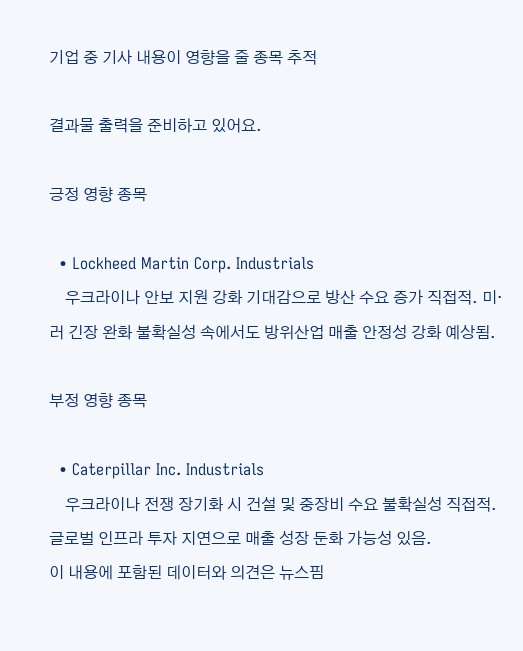기업 중 기사 내용이 영향을 줄 종목 추적

결과물 출력을 준비하고 있어요.

긍정 영향 종목

  • Lockheed Martin Corp. Industrials
    우크라이나 안보 지원 강화 기대감으로 방산 수요 증가 직접적. 미·러 긴장 완화 불확실성 속에서도 방위산업 매출 안정성 강화 예상됨.

부정 영향 종목

  • Caterpillar Inc. Industrials
    우크라이나 전쟁 장기화 시 건설 및 중장비 수요 불확실성 직접적. 글로벌 인프라 투자 지연으로 매출 성장 둔화 가능성 있음.
이 내용에 포함된 데이터와 의견은 뉴스핌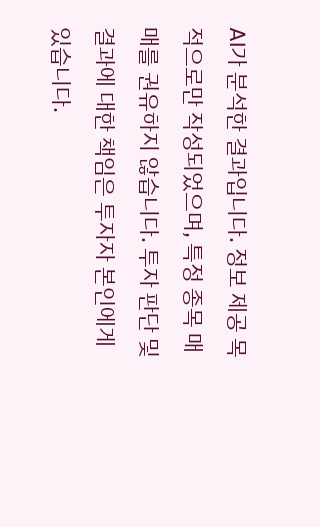AI가 분석한 결과입니다. 정보 제공 목적으로만 작성되었으며, 특정 종목 매매를 권유하지 않습니다. 투자 판단 및 결과에 대한 책임은 투자자 본인에게 있습니다.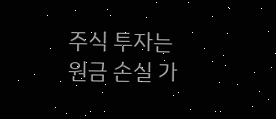주식 투자는 원금 손실 가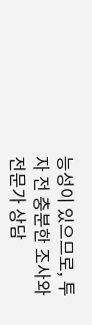능성이 있으므로, 투자 전 충분한 조사와 전문가 상담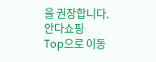을 권장합니다.
안다쇼핑
Top으로 이동